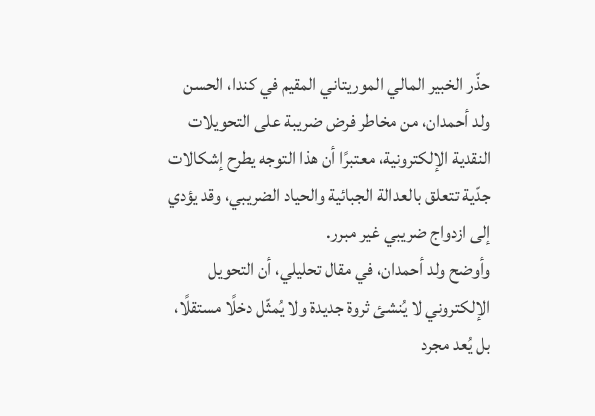حذّر الخبير المالي الموريتاني المقيم في كندا، الحسن ولد أحمدان، من مخاطر فرض ضريبة على التحويلات النقدية الإلكترونية، معتبرًا أن هذا التوجه يطرح إشكالات جدّية تتعلق بالعدالة الجبائية والحياد الضريبي، وقد يؤدي إلى ازدواج ضريبي غير مبرر.
وأوضح ولد أحمدان، في مقال تحليلي، أن التحويل الإلكتروني لا يُنشئ ثروة جديدة ولا يُمثّل دخلًا مستقلًا، بل يُعد مجرد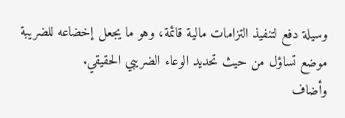وسيلة دفع لتنفيذ التزامات مالية قائمة، وهو ما يجعل إخضاعه للضريبة موضع تساؤل من حيث تحديد الوعاء الضريبي الحقيقي.
وأضاف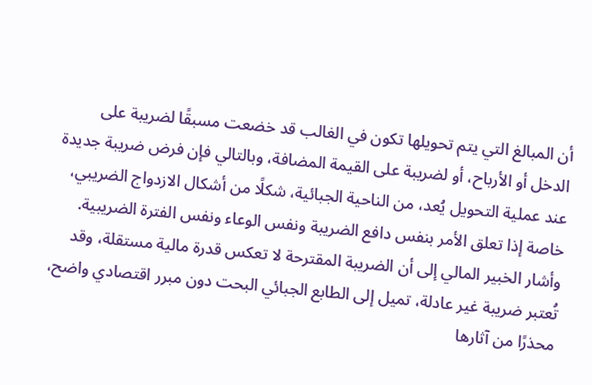أن المبالغ التي يتم تحويلها تكون في الغالب قد خضعت مسبقًا لضريبة على الدخل أو الأرباح، أو لضريبة على القيمة المضافة، وبالتالي فإن فرض ضريبة جديدة عند عملية التحويل يُعد، من الناحية الجبائية، شكلًا من أشكال الازدواج الضريبي، خاصة إذا تعلق الأمر بنفس دافع الضريبة ونفس الوعاء ونفس الفترة الضريبية.
وأشار الخبير المالي إلى أن الضريبة المقترحة لا تعكس قدرة مالية مستقلة، وقد تُعتبر ضريبة غير عادلة، تميل إلى الطابع الجبائي البحت دون مبرر اقتصادي واضح، محذرًا من آثارها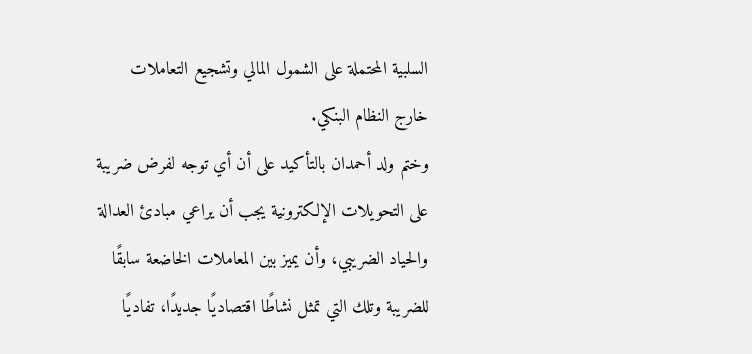السلبية المحتملة على الشمول المالي وتشجيع التعاملات خارج النظام البنكي.
وختم ولد أحمدان بالتأكيد على أن أي توجه لفرض ضريبة على التحويلات الإلكترونية يجب أن يراعي مبادئ العدالة والحياد الضريبي، وأن يميز بين المعاملات الخاضعة سابقًا للضريبة وتلك التي تمثل نشاطًا اقتصاديًا جديدًا، تفاديًا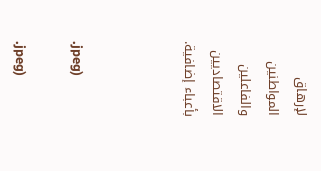لإرهاق المواطنين والفاعلين الاقتصاديين بأعباء إضافية.



.jpeg)

.jpeg)